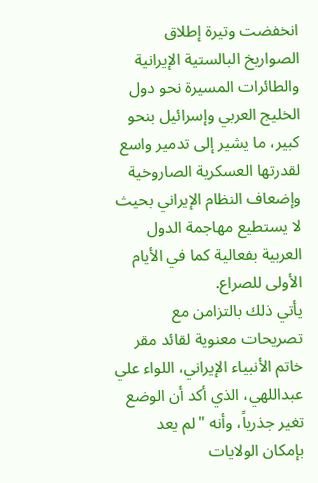انخفضت وتيرة إطلاق الصواريخ البالستية الإيرانية والطائرات المسيرة نحو دول الخليج العربي وإسرائيل بنحو كبير، ما يشير إلى تدمير واسع لقدرتها العسكرية الصاروخية وإضعاف النظام الإيراني بحيث لا يستطيع مهاجمة الدول العربية بفعالية كما في الأيام الأولى للصراع.
يأتي ذلك بالتزامن مع تصريحات معنوية لقائد مقر خاتم الأنبياء الإيراني، اللواء علي عبداللهي، الذي أكد أن الوضع تغير جذرياً، وأنه "لم يعد بإمكان الولايات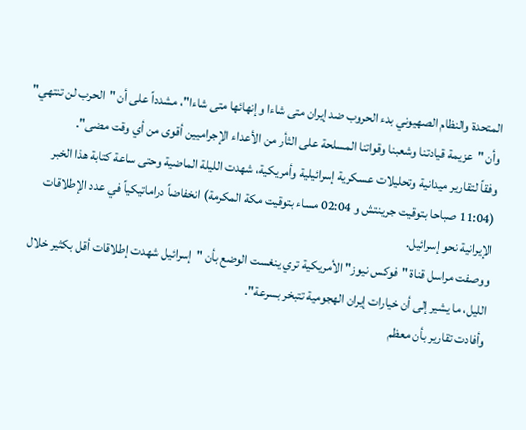المتحدة والنظام الصهيوني بدء الحروب ضد إيران متى شاءا وإنهائها متى شاءا"، مشدداً على أن "الحرب لن تنتهي" وأن "عزيمة قيادتنا وشعبنا وقواتنا المسلحة على الثأر من الأعداء الإجراميين أقوى من أي وقت مضى".
وفقاً لتقارير ميدانية وتحليلات عسكرية إسرائيلية وأمريكية، شهدت الليلة الماضية وحتى ساعة كتابة هذا الخبر (11:04 صباحا بتوقيت جرينتش و 02:04 مساء بتوقيت مكة المكرمة) انخفاضاً دراماتيكياً في عدد الإطلاقات الإيرانية نحو إسرائيل.
ووصفت مراسل قناة "فوكس نيوز" الأمريكية تري ينغست الوضع بأن "إسرائيل شهدت إطلاقات أقل بكثير خلال الليل، ما يشير إلى أن خيارات إيران الهجومية تتبخر بسرعة".
وأفادت تقارير بأن معظم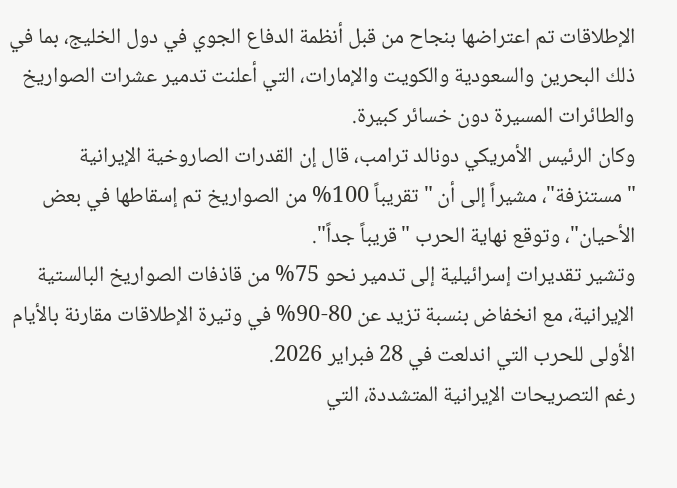الإطلاقات تم اعتراضها بنجاح من قبل أنظمة الدفاع الجوي في دول الخليج، بما في ذلك البحرين والسعودية والكويت والإمارات، التي أعلنت تدمير عشرات الصواريخ والطائرات المسيرة دون خسائر كبيرة.
وكان الرئيس الأمريكي دونالد ترامب، قال إن القدرات الصاروخية الإيرانية "مستنزفة"، مشيراً إلى أن "تقريباً 100% من الصواريخ تم إسقاطها في بعض الأحيان"، وتوقع نهاية الحرب "قريباً جداً".
وتشير تقديرات إسرائيلية إلى تدمير نحو 75% من قاذفات الصواريخ البالستية الإيرانية، مع انخفاض بنسبة تزيد عن 80-90% في وتيرة الإطلاقات مقارنة بالأيام الأولى للحرب التي اندلعت في 28 فبراير 2026.
رغم التصريحات الإيرانية المتشددة، التي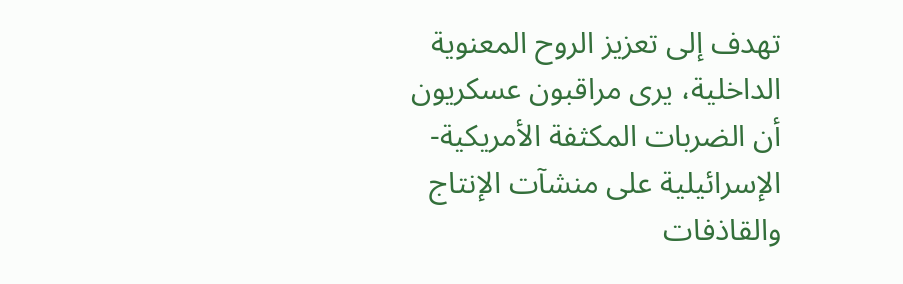تهدف إلى تعزيز الروح المعنوية الداخلية، يرى مراقبون عسكريون أن الضربات المكثفة الأمريكية-الإسرائيلية على منشآت الإنتاج والقاذفات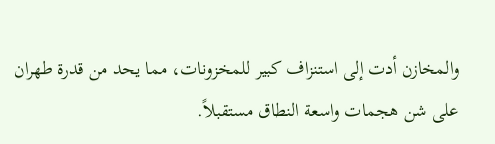والمخازن أدت إلى استنزاف كبير للمخزونات، مما يحد من قدرة طهران على شن هجمات واسعة النطاق مستقبلاً.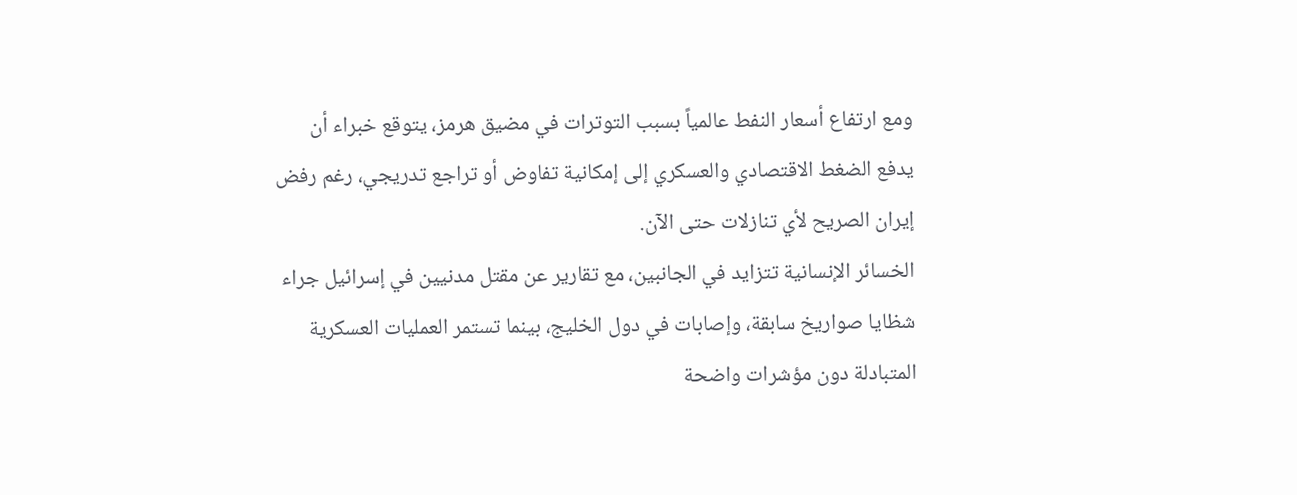ومع ارتفاع أسعار النفط عالمياً بسبب التوترات في مضيق هرمز، يتوقع خبراء أن يدفع الضغط الاقتصادي والعسكري إلى إمكانية تفاوض أو تراجع تدريجي، رغم رفض إيران الصريح لأي تنازلات حتى الآن.
الخسائر الإنسانية تتزايد في الجانبين، مع تقارير عن مقتل مدنيين في إسرائيل جراء شظايا صواريخ سابقة، وإصابات في دول الخليج، بينما تستمر العمليات العسكرية المتبادلة دون مؤشرات واضحة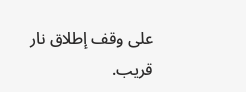على وقف إطلاق نار قريب.